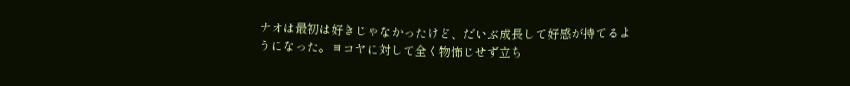ナオは最初は好きじゃなかったけど、だいぶ成長して好感が持てるようになった。ヨコヤに対して全く物怖じせず立ち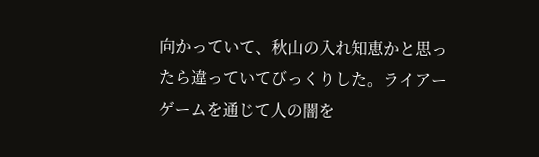向かっていて、秋山の入れ知恵かと思ったら違っていてびっくりした。ライアーゲームを通じて人の闇を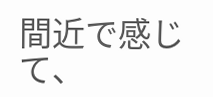間近で感じて、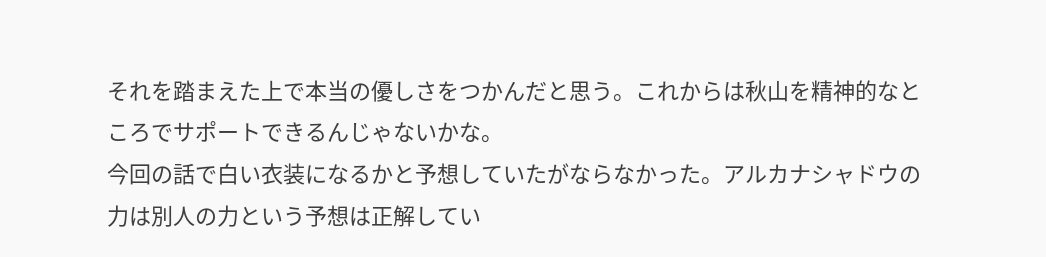それを踏まえた上で本当の優しさをつかんだと思う。これからは秋山を精神的なところでサポートできるんじゃないかな。
今回の話で白い衣装になるかと予想していたがならなかった。アルカナシャドウの力は別人の力という予想は正解してい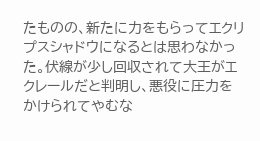たものの、新たに力をもらってエクリプスシャドウになるとは思わなかった。伏線が少し回収されて大王がエクレールだと判明し、悪役に圧力をかけられてやむな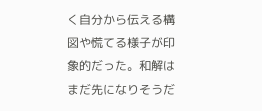く自分から伝える構図や慌てる様子が印象的だった。和解はまだ先になりそうだ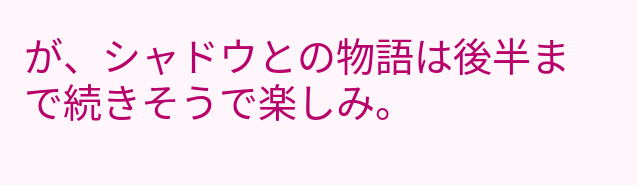が、シャドウとの物語は後半まで続きそうで楽しみ。